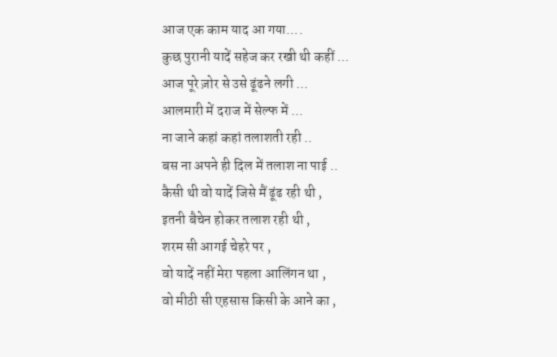आज एक काम याद आ गया....
कुछ पुरानी यादें सहेज कर रखी थी कहीं ...
आज पूरे ज़ोर से उसे ढूंढने लगी ...
आलमारी में दराज में सेल्फ में ...
ना जाने कहां कहां तलाशती रही ..
बस ना अपने ही दिल में तलाश ना पाई ..
कैसी थी वो यादें जिसे मैं ढूंढ रही थी ,
इतनी बैचेन होकर तलाश रही थी ,
शरम सी आगई चेहरे पर ,
वो यादें नहीं मेरा पहला आलिंगन था ,
वो मीठी सी एहसास किसी के आने का ,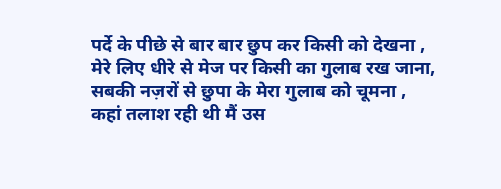पर्दे के पीछे से बार बार छुप कर किसी को देखना ,
मेरे लिए धीरे से मेज पर किसी का गुलाब रख जाना,
सबकी नज़रों से छुपा के मेरा गुलाब को चूमना ,
कहां तलाश रही थी मैं उस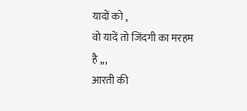यादों को ,
वो यादें तो जिंदगी का मरहम है ,,,
आरती की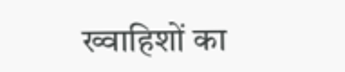ख्वाहिशों का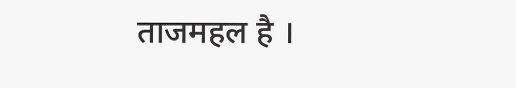ताजमहल है ।